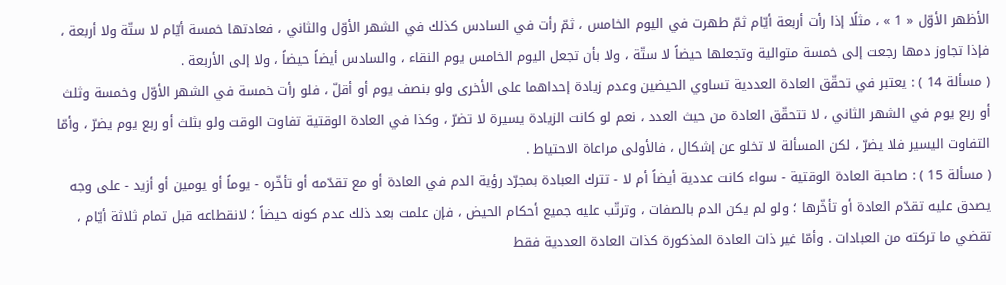الأظهر الأوّل « 1 » ، مثلًا إذا رأت أربعة أيّام ثمّ طهرت في اليوم الخامس ، ثمّ رأت في السادس كذلك في الشهر الأوّل والثاني ، فعادتها خمسة أيّام لا ستّة ولا أربعة ، فإذا تجاوز دمها رجعت إلى خمسة متوالية وتجعلها حيضاً لا ستّة ، ولا بأن تجعل اليوم الخامس يوم النقاء ، والسادس أيضاً حيضاً ، ولا إلى الأربعة .
( مسألة 14 ) : يعتبر في تحقّق العادة العددية تساوي الحيضين وعدم زيادة إحداهما على الأخرى ولو بنصف يوم أو أقلّ ، فلو رأت خمسة في الشهر الأوّل وخمسة وثلث أو ربع يوم في الشهر الثاني ، لا تتحقّق العادة من حيث العدد ، نعم لو كانت الزيادة يسيرة لا تضرّ ، وكذا في العادة الوقتية تفاوت الوقت ولو بثلث أو ربع يوم يضرّ ، وأمّا التفاوت اليسير فلا يضرّ ، لكن المسألة لا تخلو عن إشكال ، فالأولى مراعاة الاحتياط .
( مسألة 15 ) : صاحبة العادة الوقتية - سواء كانت عددية أيضاً أم لا - تترك العبادة بمجرّد رؤية الدم في العادة أو مع تقدّمه أو تأخّره - يوماً أو يومين أو أزيد - على وجه يصدق عليه تقدّم العادة أو تأخّرها ؛ ولو لم يكن الدم بالصفات ، وترتّب عليه جميع أحكام الحيض ، فإن علمت بعد ذلك عدم كونه حيضاً ؛ لانقطاعه قبل تمام ثلاثة أيّام ، تقضي ما تركته من العبادات . وأمّا غير ذات العادة المذكورة كذات العادة العددية فقط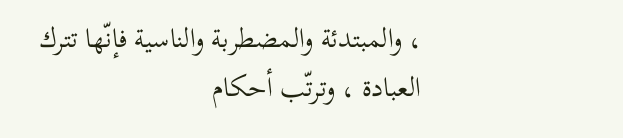، والمبتدئة والمضطربة والناسية فإنّها تترك العبادة ، وترتّب أحكام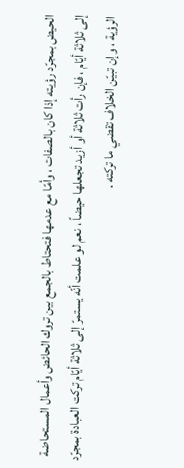الحيض بمجرّد رؤيته إذا كان بالصفات ، وأمّا مع عدمها فتحتاط بالجمع بين تروك الحائض وأعمال المستحاضة إلى ثلاثة أيّام ، فإن رأت ثلاثة أو أزيد تجعلها حيضاً ، نعم لو علمت أنّه يستمرّ إلى ثلاثة أيّام تركت العبادة بمجرّد الرؤية ، وإن تبيّن الخلاف تقضي ما تركته .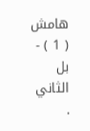هامش
( 1 ) - بل الثاني .